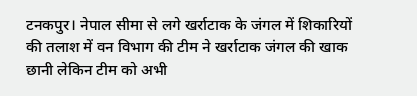टनकपुर। नेपाल सीमा से लगे खर्राटाक के जंगल में शिकारियों की तलाश में वन विभाग की टीम ने खर्राटाक जंगल की खाक छानी लेकिन टीम को अभी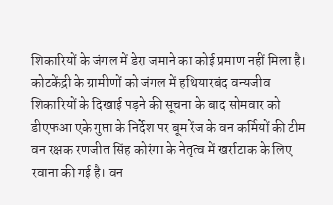शिकारियों के जंगल में डेरा जमाने का कोई प्रमाण नहीं मिला है।
कोटकेंद्री के ग्रामीणों को जंगल में हथियारबंद वन्यजीव शिकारियों के दिखाई पड़ने की सूचना के बाद सोमवार को डीएफआ एके गुप्ता के निर्देश पर बूम रेंज के वन कर्मियों की टीम वन रक्षक रणजीत सिंह कोरंगा के नेतृत्व में खर्राटाक के लिए रवाना की गई है। वन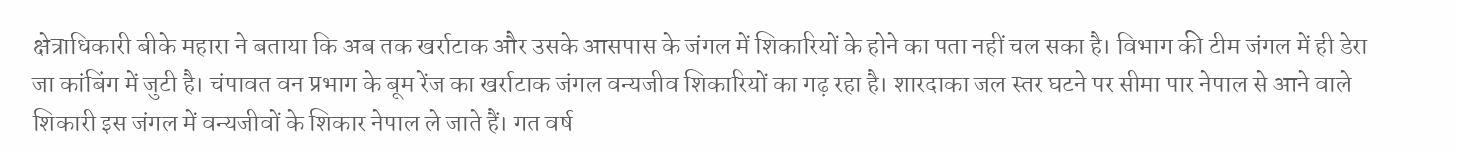क्षेत्राधिकारी बीके महारा ने बताया कि अब तक खर्राटाक और उसके आसपास के जंगल में शिकारियों के होने का पता नहीं चल सका है। विभाग की टीम जंगल में ही डेरा जा कांबिंग में जुटी है। चंपावत वन प्रभाग के बूम रेंज का खर्राटाक जंगल वन्यजीव शिकारियों का गढ़ रहा है। शारदाका जल स्तर घटने पर सीमा पार नेपाल से आने वाले शिकारी इस जंगल में वन्यजीवों के शिकार नेपाल ले जाते हैं। गत वर्ष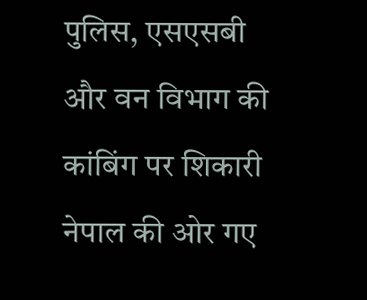पुलिस, एसएसबी और वन विभाग की कांबिंग पर शिकारी नेपाल की ओर गए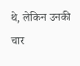थे, लेकिन उनकी चार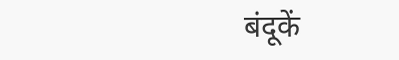बंदूकें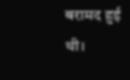बरामद हुई थी।